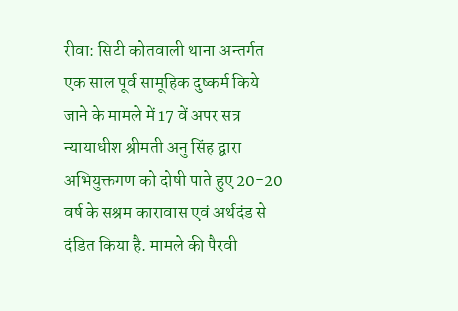रीवा: सिटी कोतवाली थाना अन्तर्गत एक साल पूर्व सामूहिक दुष्कर्म किये जाने के मामले में 17 वें अपर सत्र न्यायाधीश श्रीमती अनु सिंह द्वारा अभियुक्तगण को दोषी पाते हुए 20-20 वर्ष के सश्रम कारावास एवं अर्थदंड से दंडित किया है. मामले की पैरवी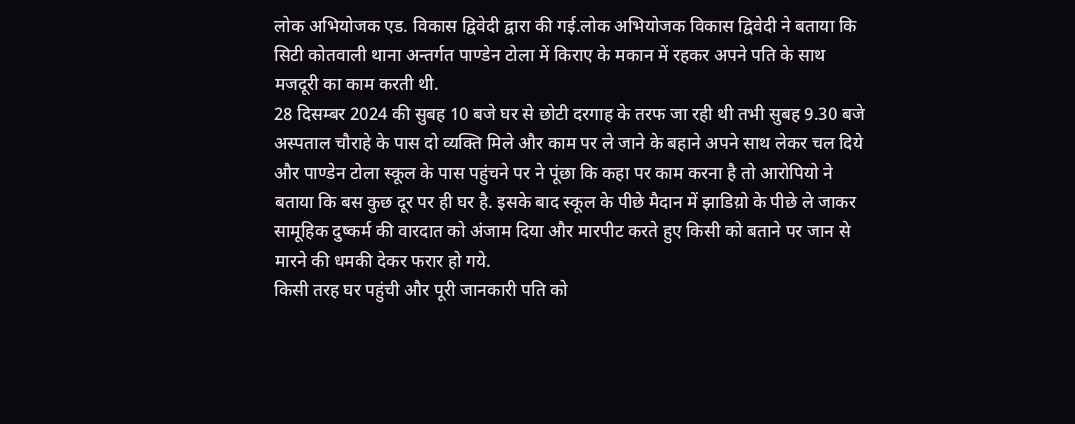लोक अभियोजक एड. विकास द्विवेदी द्वारा की गई.लोक अभियोजक विकास द्विवेदी ने बताया कि सिटी कोतवाली थाना अन्तर्गत पाण्डेन टोला में किराए के मकान में रहकर अपने पति के साथ मजदूरी का काम करती थी.
28 दिसम्बर 2024 की सुबह 10 बजे घर से छोटी दरगाह के तरफ जा रही थी तभी सुबह 9.30 बजे अस्पताल चौराहे के पास दो व्यक्ति मिले और काम पर ले जाने के बहाने अपने साथ लेकर चल दिये और पाण्डेन टोला स्कूल के पास पहुंचने पर ने पूंछा कि कहा पर काम करना है तो आरोपियो ने बताया कि बस कुछ दूर पर ही घर है. इसके बाद स्कूल के पीछे मैदान में झाडिय़ो के पीछे ले जाकर सामूहिक दुष्कर्म की वारदात को अंजाम दिया और मारपीट करते हुए किसी को बताने पर जान से मारने की धमकी देकर फरार हो गये.
किसी तरह घर पहुंची और पूरी जानकारी पति को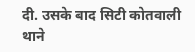दी. उसके बाद सिटी कोतवाली थाने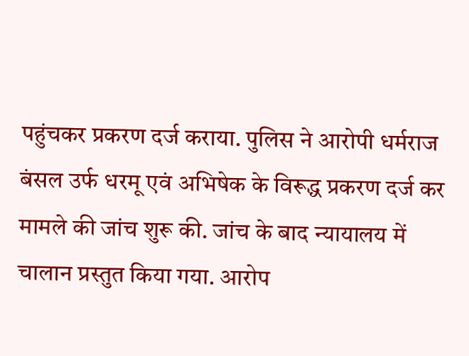पहुंचकर प्रकरण दर्ज कराया. पुलिस ने आरोपी धर्मराज बंसल उर्फ धरमू एवं अभिषेक के विरूद्ध प्रकरण दर्ज कर मामले की जांच शुरू की. जांच के बाद न्यायालय में चालान प्रस्तुत किया गया. आरोप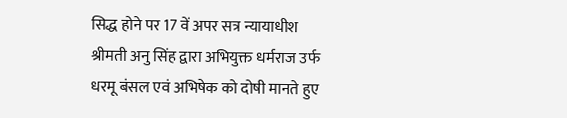सिद्ध होने पर 17 वें अपर सत्र न्यायाधीश श्रीमती अनु सिंह द्वारा अभियुक्त धर्मराज उर्फ धरमू बंसल एवं अभिषेक को दोषी मानते हुए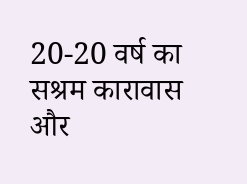20-20 वर्ष का सश्रम कारावास और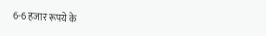6-6 हजार रूपये के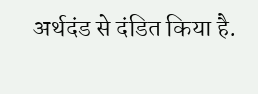अर्थदंड से दंडित किया है.